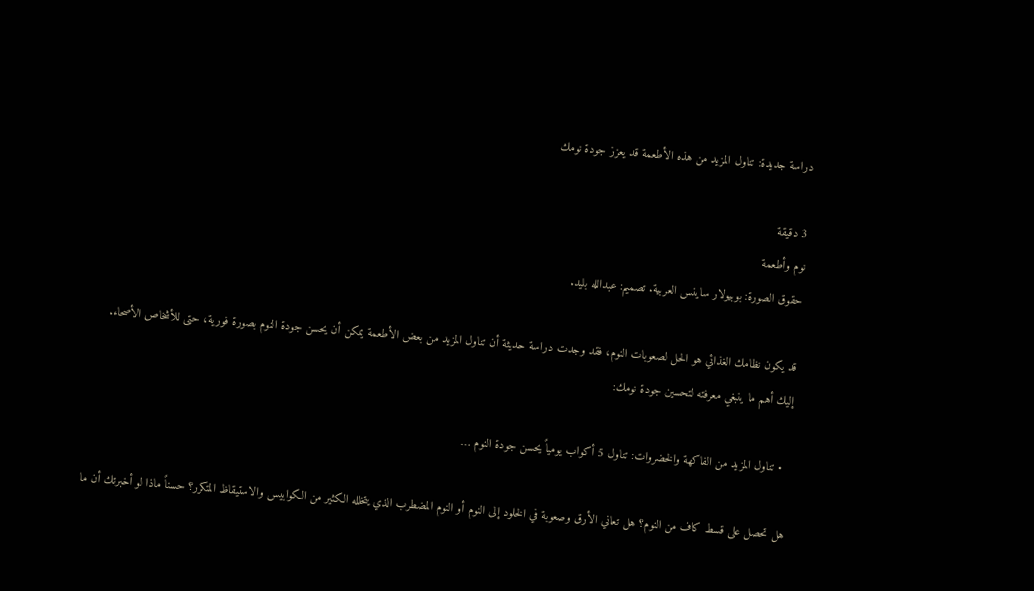دراسة جديدة: تناول المزيد من هذه الأطعمة قد يعزز جودة نومك

3 دقيقة
نوم وأطعمة
حقوق الصورة: بوبيولار ساينس العربية. تصميم: عبدالله بليد.

قد يكون نظامك الغذائي هو الحل لصعوبات النوم، فقد وجدت دراسة حديثة أن تناول المزيد من بعض الأطعمة يمكن أن يحسن جودة النوم بصورة فورية، حتى للأشخاص الأصحاء. إليك أهم ما ينبغي معرفته لتحسين جودة نومك:

  • تناول المزيد من الفاكهة والخضروات: تناول 5 أكواب يومياً يحسن جودة النوم …

هل تحصل على قسط كاف من النوم؟ هل تعاني الأرق وصعوبة في الخلود إلى النوم أو النوم المضطرب الذي يتخلله الكثير من الكوابيس والاستيقاظ المتكرر؟ حسناً ماذا لو أخبرتك أن ما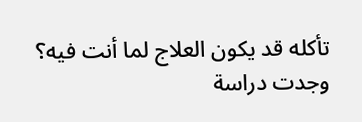تأكله قد يكون العلاج لما أنت فيه؟
وجدت دراسة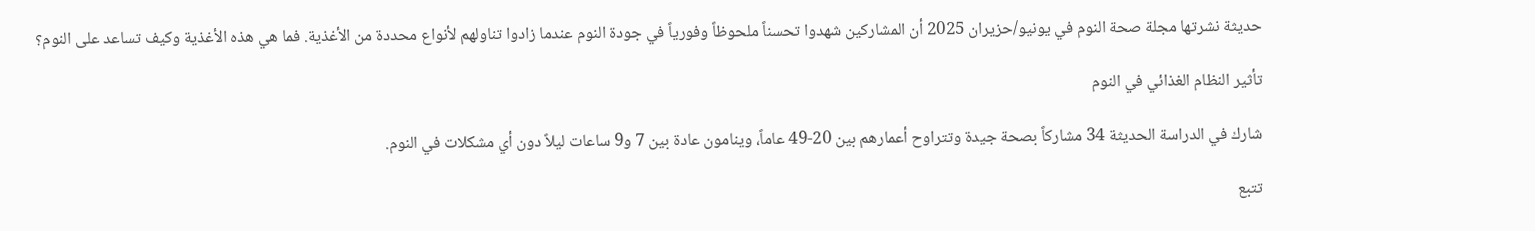حديثة نشرتها مجلة صحة النوم في يونيو/حزيران 2025 أن المشاركين شهدوا تحسناً ملحوظاً وفورياً في جودة النوم عندما زادوا تناولهم لأنواع محددة من الأغذية. فما هي هذه الأغذية وكيف تساعد على النوم؟

تأثير النظام الغذائي في النوم

شارك في الدراسة الحديثة 34 مشاركاً بصحة جيدة وتتراوح أعمارهم بين 20-49 عاماً، وينامون عادة بين 7 و9 ساعات ليلاً دون أي مشكلات في النوم.

تتبع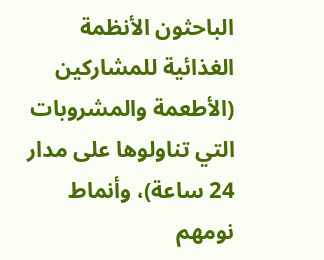الباحثون الأنظمة الغذائية للمشاركين (الأطعمة والمشروبات التي تناولوها على مدار 24 ساعة)، وأنماط نومهم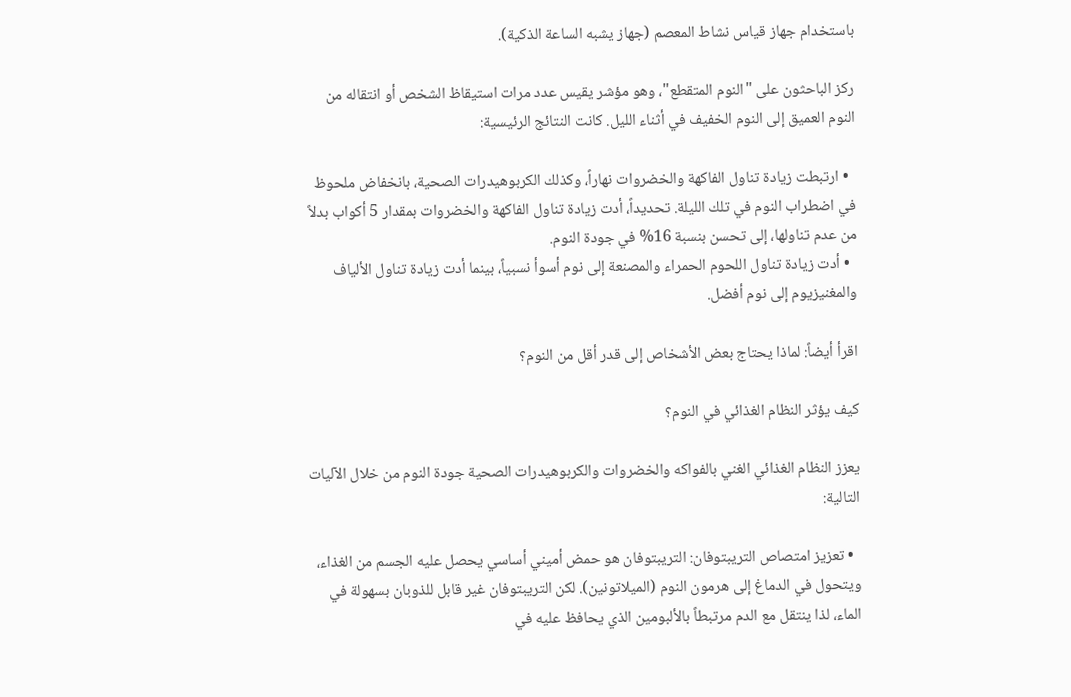باستخدام جهاز قياس نشاط المعصم (جهاز يشبه الساعة الذكية).

ركز الباحثون على "النوم المتقطع"، وهو مؤشر يقيس عدد مرات استيقاظ الشخص أو انتقاله من النوم العميق إلى النوم الخفيف في أثناء الليل. كانت النتائج الرئيسية:

  • ارتبطت زيادة تناول الفاكهة والخضروات نهاراً، وكذلك الكربوهيدرات الصحية، بانخفاض ملحوظ في اضطراب النوم في تلك الليلة. تحديداً، أدت زيادة تناول الفاكهة والخضروات بمقدار 5 أكواب بدلاً من عدم تناولها، إلى تحسن بنسبة 16% في جودة النوم.
  • أدت زيادة تناول اللحوم الحمراء والمصنعة إلى نوم أسوأ نسبياً، بينما أدت زيادة تناول الألياف والمغنيزيوم إلى نوم أفضل.

اقرأ أيضاً: لماذا يحتاج بعض الأشخاص إلى قدر أقل من النوم؟

كيف يؤثر النظام الغذائي في النوم؟

يعزز النظام الغذائي الغني بالفواكه والخضروات والكربوهيدرات الصحية جودة النوم من خلال الآليات التالية:

  • تعزيز امتصاص التريبتوفان: التريبتوفان هو حمض أميني أساسي يحصل عليه الجسم من الغذاء، ويتحول في الدماغ إلى هرمون النوم (الميلاتونين). لكن التريبتوفان غير قابل للذوبان بسهولة في الماء، لذا ينتقل مع الدم مرتبطاً بالألبومين الذي يحافظ عليه في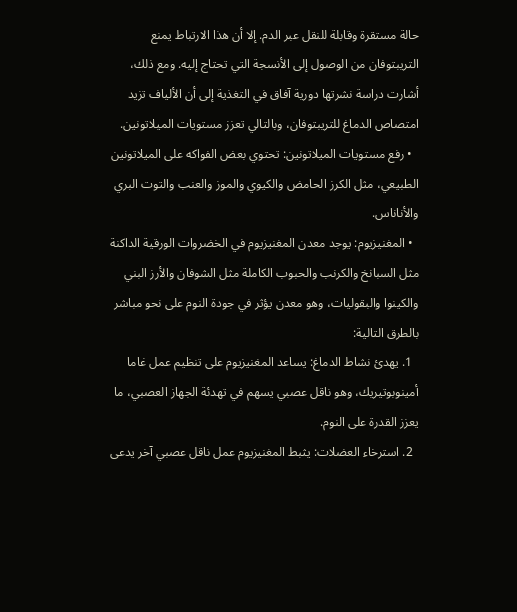حالة مستقرة وقابلة للنقل عبر الدم. إلا أن هذا الارتباط يمنع التريبتوفان من الوصول إلى الأنسجة التي تحتاج إليه. ومع ذلك، أشارت دراسة نشرتها دورية آفاق في التغذية إلى أن الألياف تزيد امتصاص الدماغ للتريبتوفان، وبالتالي تعزز مستويات الميلاتونين.
  • رفع مستويات الميلاتونين: تحتوي بعض الفواكه على الميلاتونين الطبيعي، مثل الكرز الحامض والكيوي والموز والعنب والتوت البري والأناناس.
  • المغنيزيوم: يوجد معدن المغنيزيوم في الخضروات الورقية الداكنة مثل السبانخ والكرنب والحبوب الكاملة مثل الشوفان والأرز البني والكينوا والبقوليات، وهو معدن يؤثر في جودة النوم على نحو مباشر بالطرق التالية:
  1. يهدئ نشاط الدماغ: يساعد المغنيزيوم على تنظيم عمل غاما أمينوبوتيريك، وهو ناقل عصبي يسهم في تهدئة الجهاز العصبي، ما يعزز القدرة على النوم.
  2. استرخاء العضلات: يثبط المغنيزيوم عمل ناقل عصبي آخر يدعى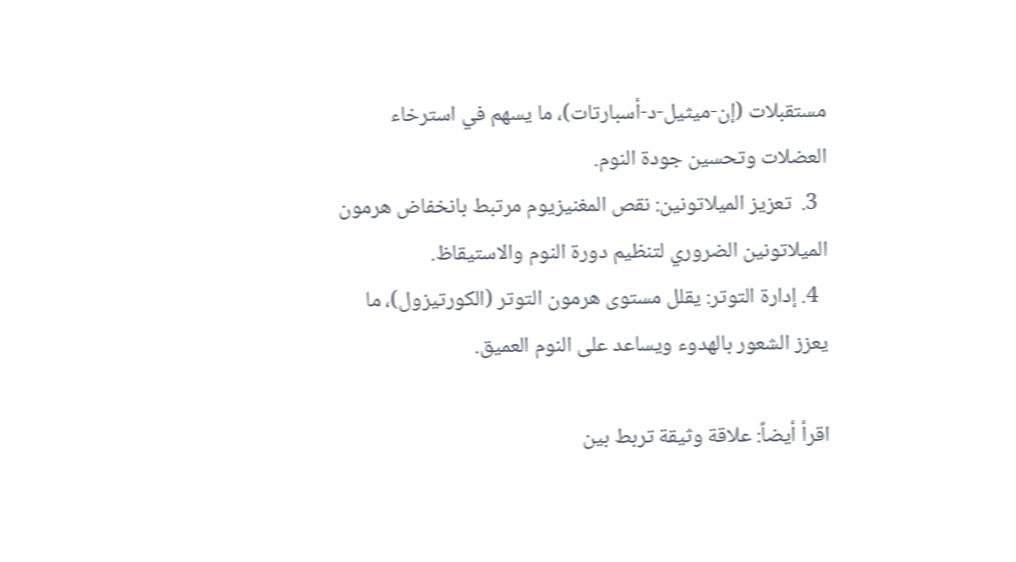مستقبلات (إن-ميثيل-د-أسبارتات)، ما يسهم في استرخاء العضلات وتحسين جودة النوم.
  3.  تعزيز الميلاتونين: نقص المغنيزيوم مرتبط بانخفاض هرمون الميلاتونين الضروري لتنظيم دورة النوم والاستيقاظ.
  4. إدارة التوتر: يقلل مستوى هرمون التوتر (الكورتيزول)، ما يعزز الشعور بالهدوء ويساعد على النوم العميق.

اقرأ أيضاً: علاقة وثيقة تربط بين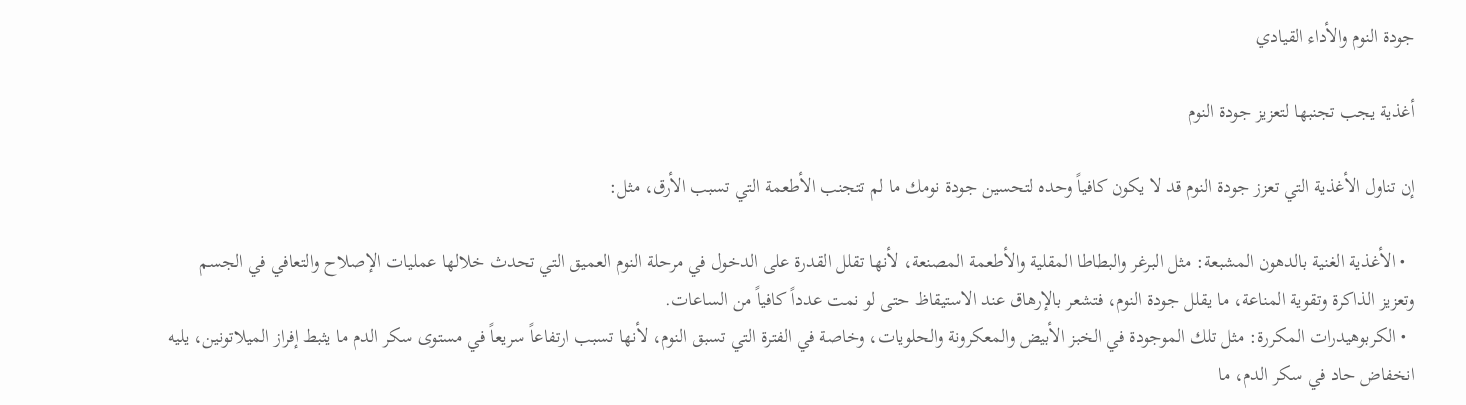جودة النوم والأداء القيادي

أغذية يجب تجنبها لتعزيز جودة النوم

إن تناول الأغذية التي تعزز جودة النوم قد لا يكون كافياً وحده لتحسين جودة نومك ما لم تتجنب الأطعمة التي تسبب الأرق، مثل:

  • الأغذية الغنية بالدهون المشبعة: مثل البرغر والبطاطا المقلية والأطعمة المصنعة، لأنها تقلل القدرة على الدخول في مرحلة النوم العميق التي تحدث خلالها عمليات الإصلاح والتعافي في الجسم وتعزيز الذاكرة وتقوية المناعة، ما يقلل جودة النوم، فتشعر بالإرهاق عند الاستيقاظ حتى لو نمت عدداً كافياً من الساعات.
  • الكربوهيدرات المكررة: مثل تلك الموجودة في الخبز الأبيض والمعكرونة والحلويات، وخاصة في الفترة التي تسبق النوم، لأنها تسبب ارتفاعاً سريعاً في مستوى سكر الدم ما يثبط إفراز الميلاتونين، يليه انخفاض حاد في سكر الدم، ما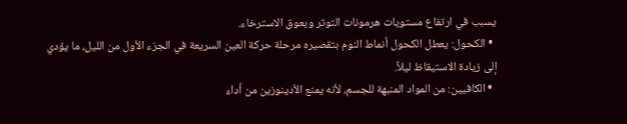يسبب في ارتفاع مستويات هرمونات التوتر ويعوق الاسترخاء.
  • الكحول: يعطل الكحول أنماط النوم بتقصيره مرحلة حركة العين السريعة في الجزء الأول من الليل، ما يؤدي إلى زيادة الاستيقاظ ليلاً.
  • الكافيين: من المواد المنبهة للجسم، لأنه يمنع الأدينوزين من أداء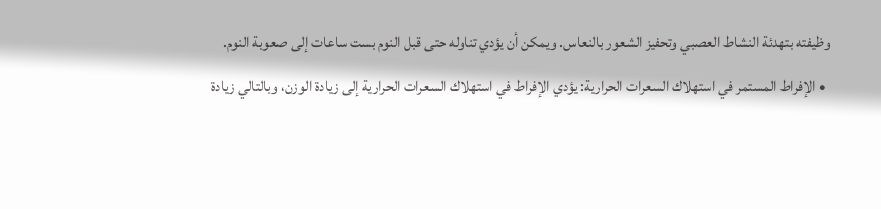وظيفته بتهدئة النشاط العصبي وتحفيز الشعور بالنعاس. ويمكن أن يؤدي تناوله حتى قبل النوم بست ساعات إلى صعوبة النوم.
  • الإفراط المستمر في استهلاك السعرات الحرارية: يؤدي الإفراط في استهلاك السعرات الحرارية إلى زيادة الوزن، وبالتالي زيادة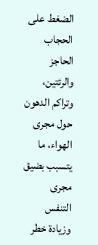الضغط على الحجاب الحاجز والرئتين، وتراكم الدهون حول مجرى الهواء، ما يتسبب بضيق مجرى التنفس وزيادة خطر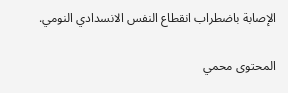الإصابة باضطراب انقطاع النفس الانسدادي النومي.

المحتوى محمي